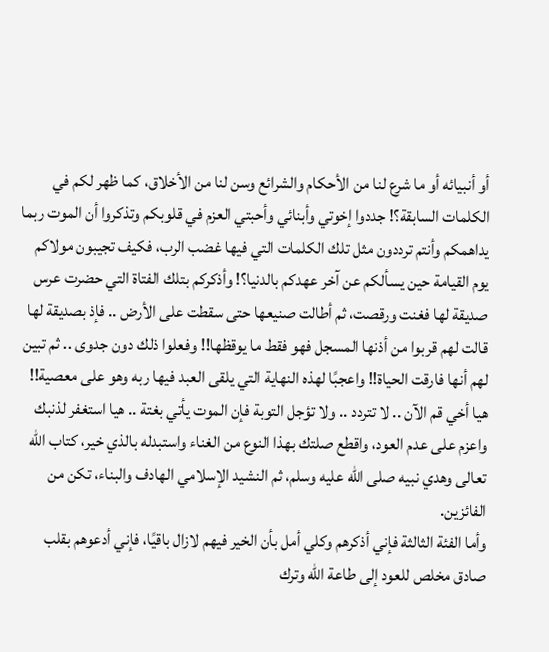أو أنبيائه أو ما شرع لنا من الأحكام والشرائع وسن لنا من الأخلاق، كما ظهر لكم في الكلمات السابقة؟! جددوا إخوتي وأبنائي وأحبتي العزم في قلوبكم وتذكروا أن الموت ربما يداهمكم وأنتم ترددون مثل تلك الكلمات التي فيها غضب الرب، فكيف تجيبون مولاكم يوم القيامة حين يسألكم عن آخر عهدكم بالدنيا؟! وأذكركم بتلك الفتاة التي حضرت عرس صديقة لها فغنت ورقصت، ثم أطالت صنيعها حتى سقطت على الأرض .. فإذ بصديقة لها قالت لهم قربوا من أذنها المسجل فهو فقط ما يوقظها!! وفعلوا ذلك دون جدوى .. ثم تبين لهم أنها فارقت الحياة!! واعجبًا لهذه النهاية التي يلقى العبد فيها ربه وهو على معصية!!
هيا أخي قم الآن .. لا تتردد .. ولا تؤجل التوبة فإن الموت يأتي بغتة .. هيا استغفر لذنبك واعزم على عدم العود، واقطع صلتك بهذا النوع من الغناء واستبدله بالذي خير، كتاب الله تعالى وهدي نبيه صلى الله عليه وسلم، ثم النشيد الإسلامي الهادف والبناء، تكن من الفائزين.
وأما الفئة الثالثة فإني أذكرهم وكلي أمل بأن الخير فيهم لازال باقيًا، فإني أدعوهم بقلب صادق مخلص للعود إلى طاعة الله وترك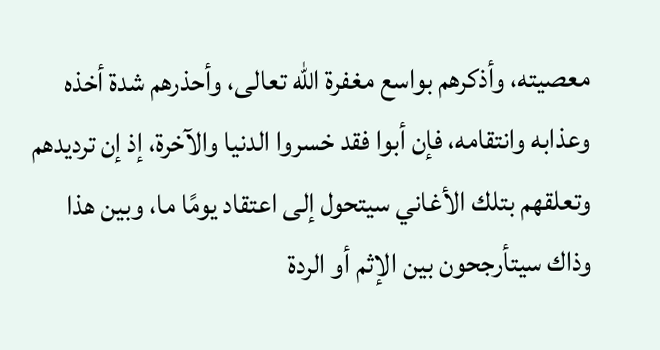معصيته، وأذكرهم بواسع مغفرة الله تعالى، وأحذرهم شدة أخذه وعذابه وانتقامه، فإن أبوا فقد خسروا الدنيا والآخرة، إذ إن ترديدهم وتعلقهم بتلك الأغاني سيتحول إلى اعتقاد يومًا ما، وبين هذا وذاك سيتأرجحون بين الإثم أو الردة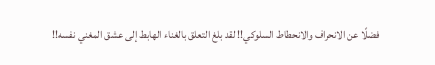فضلًا عن الانحراف والانحطاط السلوكي!! لقد بلغ التعلق بالغناء الهابط إلى عشق المغني نفسه!!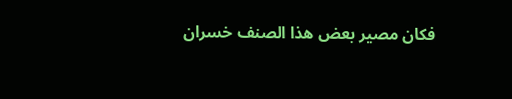فكان مصير بعض هذا الصنف خسران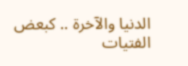الدنيا والآخرة .. كبعض الفتيات